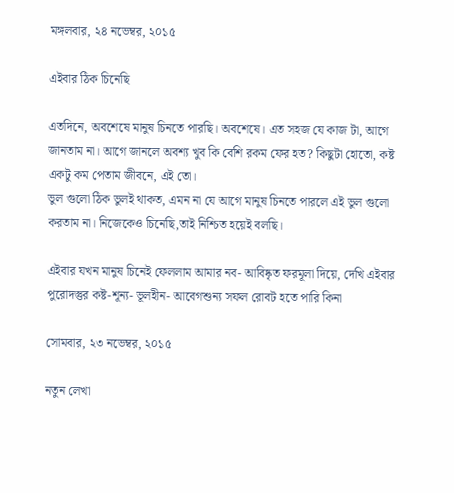মঙ্গলবার, ২৪ নভেম্বর, ২০১৫

এইবার ঠিক চিনেছি

এতদিনে, অবশেষে মানুষ চিনতে পারছি। অবশেষে। এত সহজ যে কাজ টা, আগে জানতাম না। আগে জানলে অবশ্য খুব কি বেশি রকম ফের হত? কিছুটা হোতো, কষ্ট একটু কম পেতাম জীবনে, এই তো।
ভুল গুলো ঠিক ভুলই থাকত, এমন না যে আগে মানুষ চিনতে পারলে এই ভুল গুলো করতাম না। নিজেকেও চিনেছি,তাই নিশ্চিত হয়েই বলছি।

এইবার যখন মানুষ চিনেই ফেললাম আমার নব- আবিষ্কৃত ফরমূলা দিয়ে, দেখি এইবার পুরোদস্তুর কষ্ট-শূন্য- ভূলহীন- আবেগশুন্য সফল রোবট হতে পারি কিনা

সোমবার, ২৩ নভেম্বর, ২০১৫

নতুন লেখা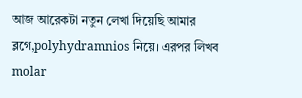আজ আরেকটা নতুন লেখা দিয়েছি আমার ব্লগে,polyhydramnios নিয়ে। এরপর লিখব molar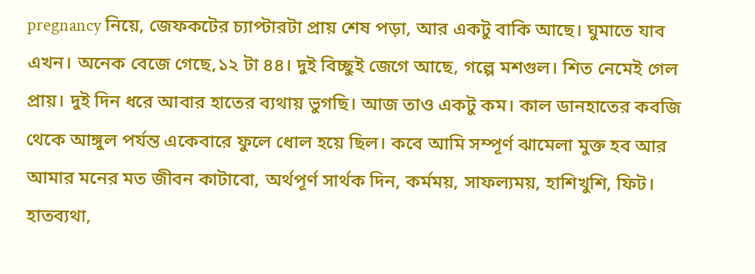pregnancy নিয়ে, জেফকটের চ্যাপ্টারটা প্রায় শেষ পড়া, আর একটু বাকি আছে। ঘুমাতে যাব এখন। অনেক বেজে গেছে,১২ টা ৪৪। দুই বিচ্ছুই জেগে আছে, গল্পে মশগুল। শিত নেমেই গেল প্রায়। দুই দিন ধরে আবার হাতের ব্যথায় ভুগছি। আজ তাও একটু কম। কাল ডানহাতের কবজি থেকে আঙ্গুল পর্যন্ত একেবারে ফুলে ধোল হয়ে ছিল। কবে আমি সম্পূর্ণ ঝামেলা মুক্ত হব আর আমার মনের মত জীবন কাটাবো, অর্থপূর্ণ সার্থক দিন, কর্মময়, সাফল্যময়, হাশিখুশি, ফিট। হাতব্যথা,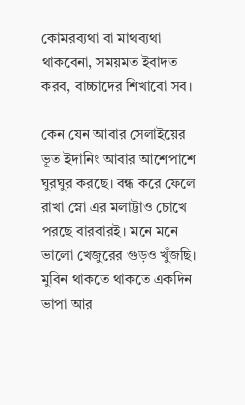কোমরব্যথা বা মাথব্যথা থাকবেনা, সময়মত ইবাদত করব, বাচ্চাদের শিখাবো সব।

কেন যেন আবার সেলাইয়ের ভূত ইদানিং আবার আশেপাশে ঘুরঘুর করছে। বন্ধ করে ফেলে রাখা স্নো এর মলাট্টাও চোখে পরছে বারবারই। মনে মনে ভালো খেজুরের গুড়ও খুঁজছি। মুবিন থাকতে থাকতে একদিন ভাপা আর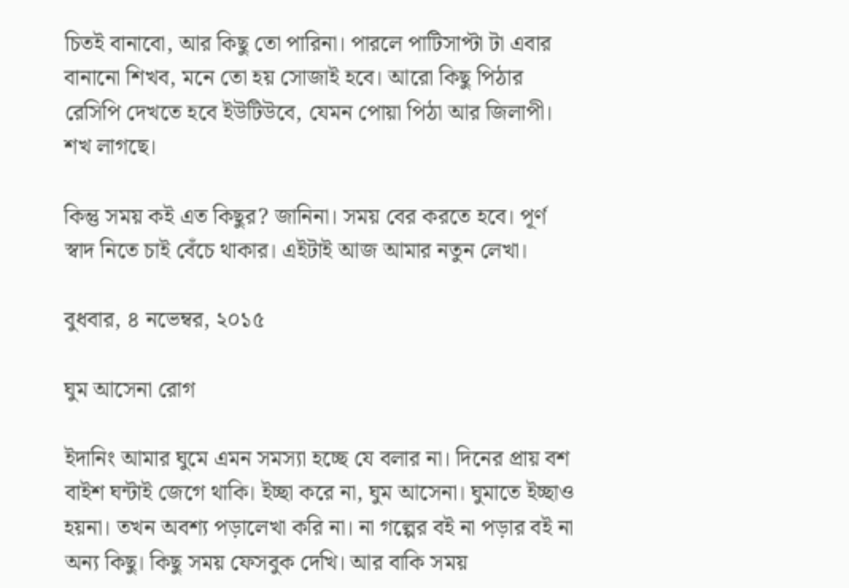চিতই বানাবো, আর কিছু তো পারিনা। পারলে পাটিসাপ্টা টা এবার বানানো শিখব, মনে তো হয় সোজাই হবে। আরো কিছু পিঠার রেসিপি দেখতে হবে ইউটিউবে, যেমন পোয়া পিঠা আর জিলাপী। শখ লাগছে।

কিন্তু সময় কই এত কিছুর? জানিনা। সময় বের করতে হবে। পূর্ণ স্বাদ নিতে চাই বেঁচে থাকার। এইটাই আজ আমার নতুন লেখা।

বুধবার, ৪ নভেম্বর, ২০১৫

ঘুম আসেনা রোগ

ইদানিং আমার ঘুমে এমন সমস্যা হচ্ছে যে বলার না। দিনের প্রায় বশ বাইশ ঘন্টাই জেগে থাকি। ইচ্ছা করে না, ঘুম আসেনা। ঘুমাতে ইচ্ছাও হয়না। তখন অবশ্য পড়ালেখা করি না। না গল্পের বই না পড়ার বই না অন্য কিছু। কিছু সময় ফেসবুক দেখি। আর বাকি সময়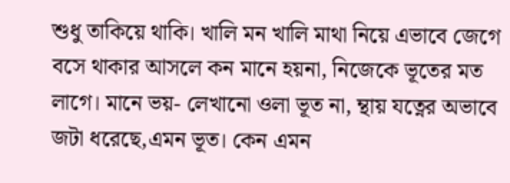শুধু তাকিয়ে থাকি। খালি মন খালি মাথা নিয়ে এভাবে জেগে বসে থাকার আসলে কন মানে হয়না, নিজেকে ভূতের মত লাগে। মানে ভয়- লেখানো ওলা ভূত না, ম্থায় যত্নের অভাবে জটা ধরেছে,এমন ভূত। কেন এমন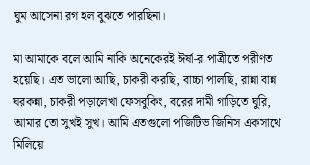ঘুম আসেনা রগ হল বুঝতে পারছিনা।

মা আমাকে বলে আমি নাকি অনেকেরই ঈর্ষা-র পাত্রীতে পরীণত হয়েছি। এত ভালো আছি, চাকরী করছি, বাচ্চা পালছি, রান্না বান্ন ঘরকন্না, চাকরী পড়ালেখা ফেসবুকিং, বরের দামী গাড়িতে ঘুরি, আমার তো সুখই সুখ। আমি এতগুলো পজিটিভ জিনিস একসাথে মিলিয়ে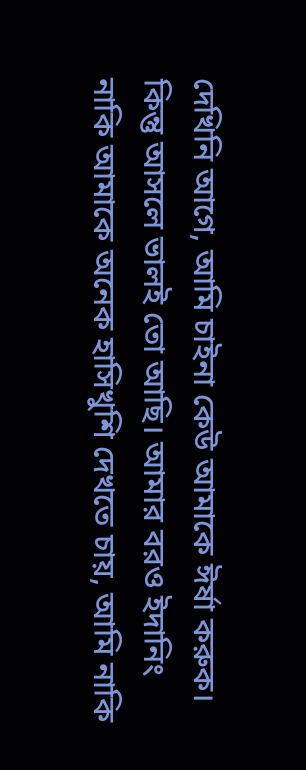দেখিনি আগে, আমি চাইনা কেউ আমাকে ঈর্ষা করুক। কিন্তু আসলে ভালই তো আছি। আমার বরও ইদানিং নাকি আমাকে অনেক হাসিখুশি দেখতে চায়, আমি নাকি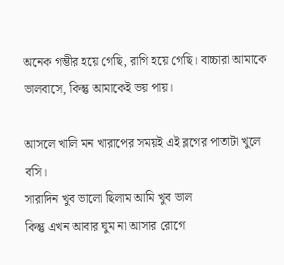অনেক গম্ভীর হয়ে গেছি, রাগি হয়ে গেছি। বাচ্চারা আমাকে ভালবাসে, কিন্তু আমাকেই ভয় পায়।

আসলে খালি মন খারাপের সময়ই এই ব্লগের পাতাটা খুলে বসি।
সারাদিন খুব ভালো ছিলাম আমি খুব ভাল
কিন্তু এখন আবার ঘুম না আসার রোগে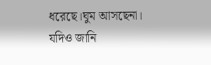ধরেছে।ঘুম আসছেনা। যদিও জানি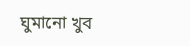ঘুমানো খুব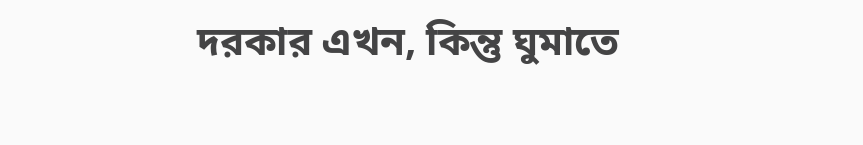দরকার এখন, কিন্তু ঘুমাতে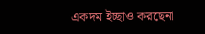একদম ইচ্ছাও করছেনা